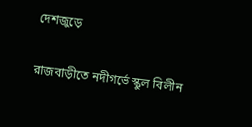দেশজুড়ে

রাজবাড়ীতে নদীগর্ভে স্কুল বিলীন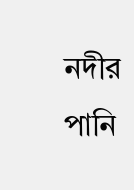নদীর পানি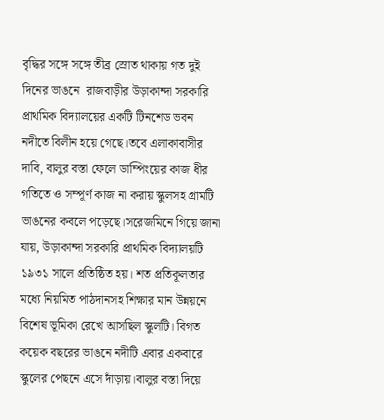বৃদ্ধির সঙ্গে সঙ্গে তীব্র স্রোত থাকায় গত দুই দিনের ভাঙনে  রাজবাড়ীর উড়াকান্দা সরকারি প্রাথমিক বিদ্যালয়ের একটি টিনশেড ভবন নদীতে বিলীন হয়ে গেছে।তবে এলাকাবাসীর দাবি, বালুর বস্তা ফেলে ডাম্পিংয়ের কাজ ধীর গতিতে ও সম্পূর্ণ কাজ না করায় স্কুলসহ গ্রামটি ভাঙনের কবলে পড়েছে।সরেজমিনে গিয়ে জানা যায়, উড়াকান্দা সরকারি প্রাথমিক বিদ্যালয়টি ১৯৩১ সালে প্রতিষ্ঠিত হয়। শত প্রতিকূলতার মধ্যে নিয়মিত পাঠদানসহ শিক্ষার মান উন্নয়নে বিশেষ ভূমিকা রেখে আসছিল স্কুলটি। বিগত কয়েক বছরের ভাঙনে নদীটি এবার একবারে স্কুলের পেছনে এসে দাঁড়ায়।বালুর বস্তা দিয়ে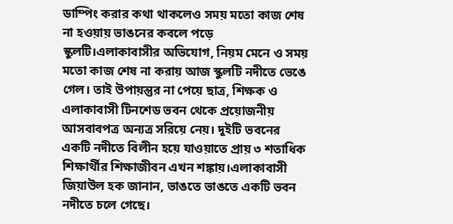ডাম্পিং করার কথা থাকলেও সময় মতো কাজ শেষ না হওয়ায় ভাঙনের কবলে পড়ে স্কুলটি।এলাকাবাসীর অভিযোগ, নিয়ম মেনে ও সময় মতো কাজ শেষ না করায় আজ স্কুলটি নদীতে ভেঙে গেল। তাই উপায়ন্তুর না পেয়ে ছাত্র, শিক্ষক ও এলাকাবাসী টিনশেড ভবন থেকে প্রয়োজনীয় আসবাবপত্র অন্যত্র সরিয়ে নেয়। দুইটি ভবনের একটি নদীতে বিলীন হয়ে যাওয়াতে প্রায় ৩ শতাধিক শিক্ষার্থীর শিক্ষাজীবন এখন শঙ্কায়।এলাকাবাসী জিয়াউল হক জানান, ভাঙতে ভাঙতে একটি ভবন নদীতে চলে গেছে।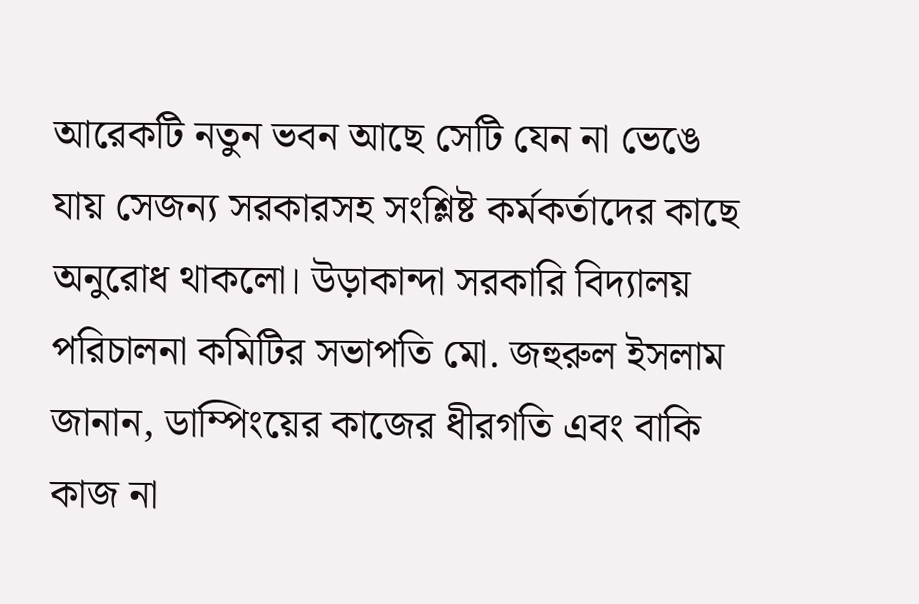আরেকটি নতুন ভবন আছে সেটি যেন না ভেঙে যায় সেজন্য সরকারসহ সংশ্লিষ্ট কর্মকর্তাদের কাছে অনুরোধ থাকলো। উড়াকান্দা সরকারি বিদ্যালয় পরিচালনা কমিটির সভাপতি মো. জহুরুল ইসলাম জানান, ডাম্পিংয়ের কাজের ধীরগতি এবং বাকি কাজ না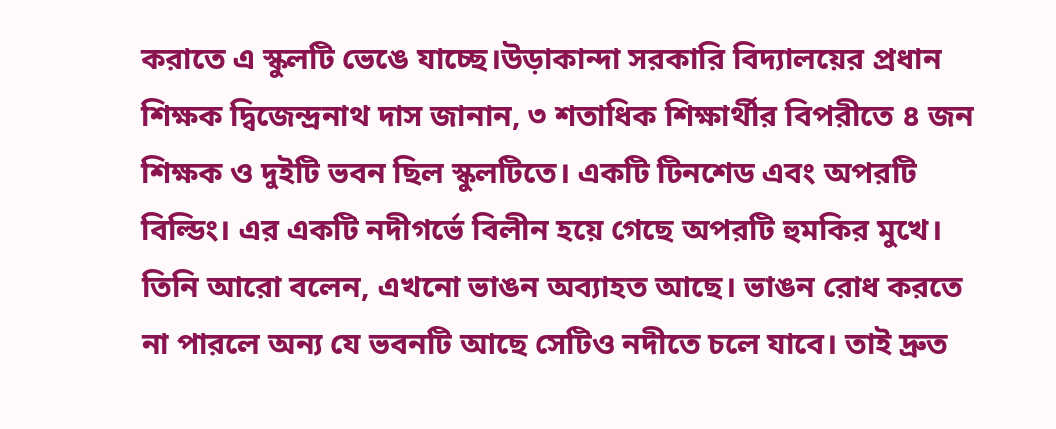করাতে এ স্কুলটি ভেঙে যাচ্ছে।উড়াকান্দা সরকারি বিদ্যালয়ের প্রধান শিক্ষক দ্বিজেন্দ্রনাথ দাস জানান, ৩ শতাধিক শিক্ষার্থীর বিপরীতে ৪ জন শিক্ষক ও দুইটি ভবন ছিল স্কুলটিতে। একটি টিনশেড এবং অপরটি বিল্ডিং। এর একটি নদীগর্ভে বিলীন হয়ে গেছে অপরটি হুমকির মুখে। তিনি আরো বলেন, এখনো ভাঙন অব্যাহত আছে। ভাঙন রোধ করতে না পারলে অন্য যে ভবনটি আছে সেটিও নদীতে চলে যাবে। তাই দ্রুত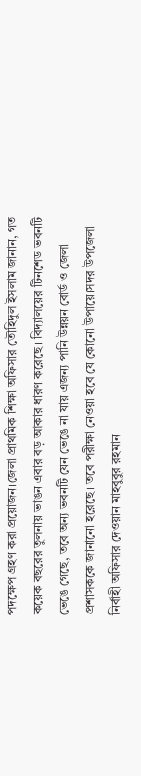পদক্ষেপ গ্রহণ করা প্রয়োজন।জেলা প্রাথমিক শিক্ষা অফিসার তৌহিদুল ইসলাম জানান, গত কয়েক বছরের তুলনায় ভাঙন এবার বড় আকার ধারণ করেছে। বিদ্যালয়ের টিনশেড ভবনটি ভেঙে গেছে, তবে অন্য ভবনটি যেন ভেঙে না যায় এজন্য পানি উন্নয়ন বোর্ড ও জেলা প্রশাসককে জানানো হরেছে। তবে পরীক্ষা নেওয়া হবে যে কোনো উপায়ে।সদর উপজেলা নির্বাহী অফিসার দেওয়ান মাহবুবুর রহমান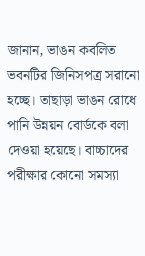জানান, ভাঙন কবলিত ভবনটির জিনিসপত্র সরানো হচ্ছে। তাছাড়া ভাঙন রোধে পানি উন্নয়ন বোর্ডকে বলা দেওয়া হয়েছে। বাচ্চাদের পরীক্ষার কোনো সমস্যা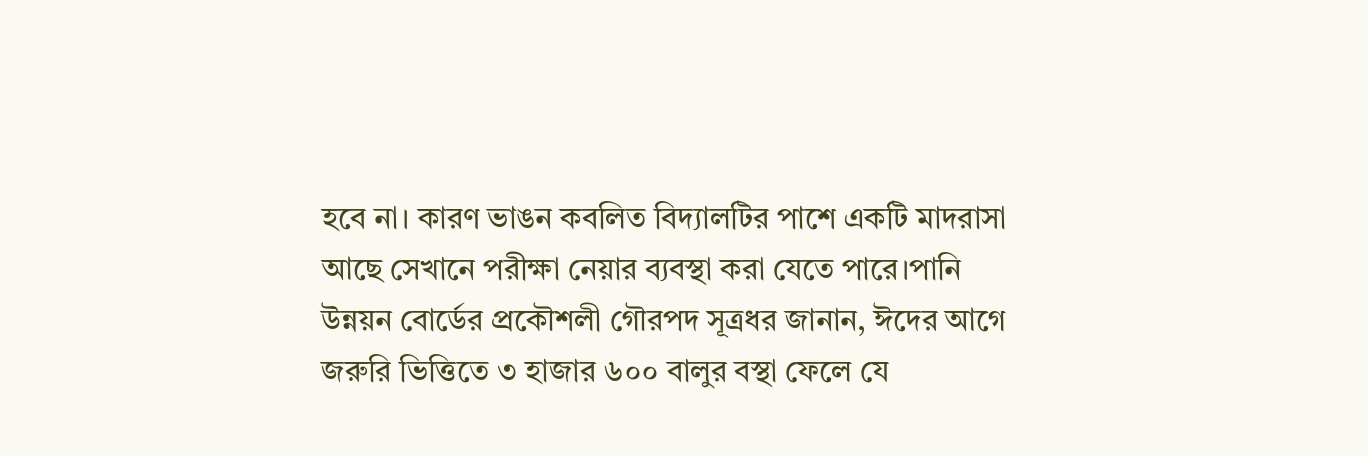হবে না। কারণ ভাঙন কবলিত বিদ্যালটির পাশে একটি মাদরাসা আছে সেখানে পরীক্ষা নেয়ার ব্যবস্থা করা যেতে পারে।পানি উন্নয়ন বোর্ডের প্রকৌশলী গৌরপদ সূত্রধর জানান, ঈদের আগে জরুরি ভিত্তিতে ৩ হাজার ৬০০ বালুর বস্থা ফেলে যে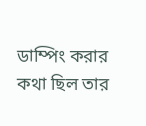ডাম্পিং করার কথা ছিল তার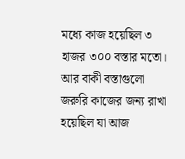মধ্যে কাজ হয়েছিল ৩ হাজর ৩০০ বস্তার মতো। আর বাকী বস্তাগুলো জরুরি কাজের জন্য রাখা হয়েছিল যা আজ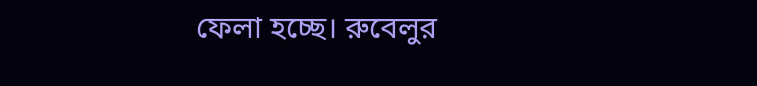ফেলা হচ্ছে। রুবেলুর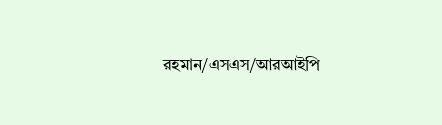রহমান/এসএস/আরআইপি